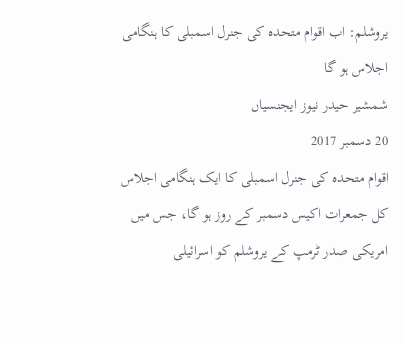یروشلم: اب اقوام متحدہ کی جنرل اسمبلی کا ہنگامی اجلاس ہو گا
شمشیر حیدر نیوز ایجنسیاں
20 دسمبر 2017
اقوام متحدہ کی جنرل اسمبلی کا ایک ہنگامی اجلاس کل جمعرات اکیس دسمبر کے روز ہو گا، جس میں امریکی صدر ٹرمپ کے یروشلم کو اسرائیلی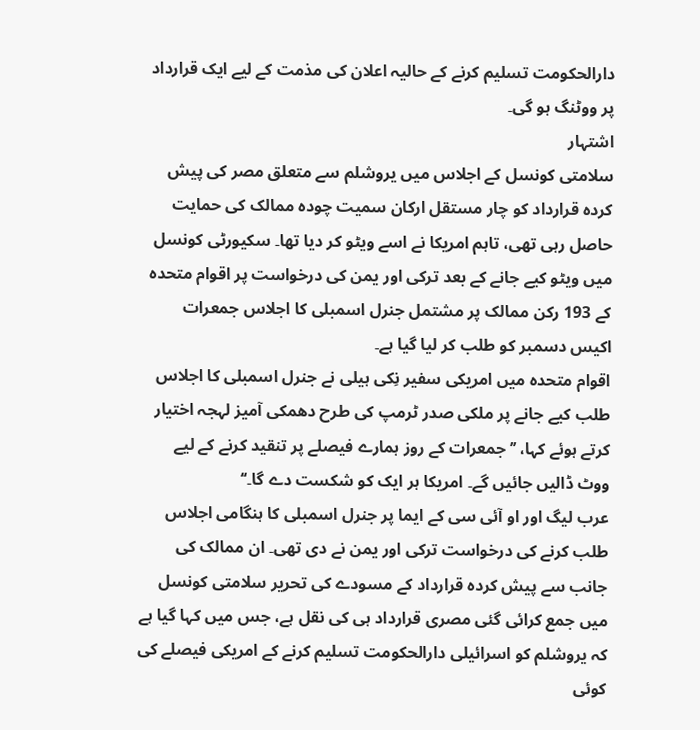دارالحکومت تسلیم کرنے کے حالیہ اعلان کی مذمت کے لیے ایک قرارداد پر ووٹنگ ہو گی۔
اشتہار
سلامتی کونسل کے اجلاس میں یروشلم سے متعلق مصر کی پیش کردہ قرارداد کو چار مستقل ارکان سمیت چودہ ممالک کی حمایت حاصل رہی تھی، تاہم امریکا نے اسے ویٹو کر دیا تھا۔ سکیورٹی کونسل میں ویٹو کیے جانے کے بعد ترکی اور یمن کی درخواست پر اقوام متحدہ کے 193 رکن ممالک پر مشتمل جنرل اسمبلی کا اجلاس جمعرات اکیس دسمبر کو طلب کر لیا گیا ہے۔
اقوام متحدہ میں امریکی سفیر نِکی ہیلی نے جنرل اسمبلی کا اجلاس طلب کیے جانے پر ملکی صدر ٹرمپ کی طرح دھمکی آمیز لہجہ اختیار کرتے ہوئے کہا، ’’جمعرات کے روز ہمارے فیصلے پر تنقید کرنے کے لیے ووٹ ڈالیں جائیں گے۔ امریکا ہر ایک کو شکست دے گا۔‘‘
عرب لیگ اور او آئی سی کے ایما پر جنرل اسمبلی کا ہنگامی اجلاس طلب کرنے کی درخواست ترکی اور یمن نے دی تھی۔ ان ممالک کی جانب سے پیش کردہ قرارداد کے مسودے کی تحریر سلامتی کونسل میں جمع کرائی گئی مصری قرارداد ہی کی نقل ہے، جس میں کہا گیا ہے کہ یروشلم کو اسرائیلی دارالحکومت تسلیم کرنے کے امریکی فیصلے کی کوئی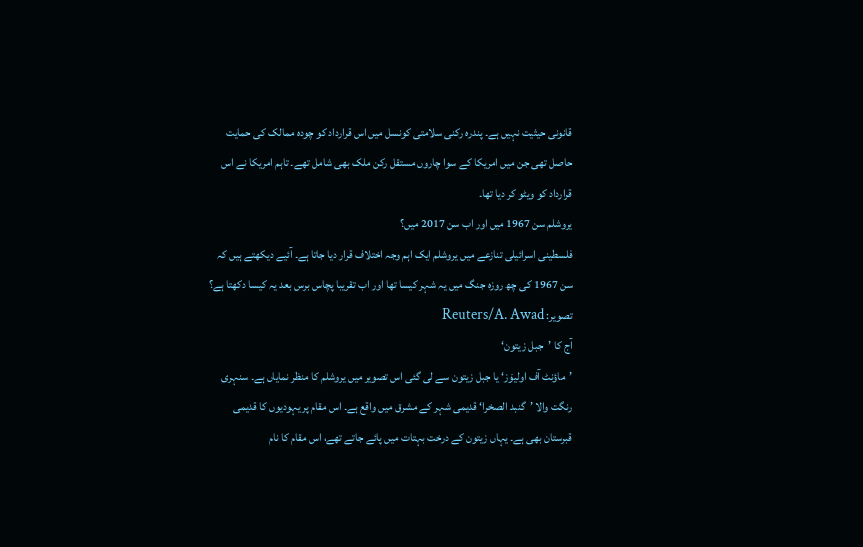قانونی حیثیت نہیں ہے۔ پندرہ رکنی سلامتی کونسل میں اس قرارداد کو چودہ ممالک کی حمایت حاصل تھی جن میں امریکا کے سوا چاروں مستقل رکن ملک بھی شامل تھے۔ تاہم امریکا نے اس قرارداد کو ویٹو کر دیا تھا۔
یروشلم سن 1967 میں اور اب سن 2017 میں؟
فلسطینی اسرائیلی تنازعے میں یروشلم ایک اہم وجہ اختلاف قرار دیا جاتا ہے۔ آئیے دیکھتے ہیں کہ سن 1967 کی چھ روزہ جنگ میں یہ شہر کیسا تھا اور اب تقریبا پچاس برس بعد یہ کیسا دکھتا ہے؟
تصویر: Reuters/A. Awad
آج کا ’جبل زیتون‘
’ماؤنٹ آف اولیوَز‘ یا جبل زیتون سے لی گئی اس تصویر میں یروشلم کا منظر نمایاں ہے۔ سنہری رنگت والا ’گنبد الصخرا‘ قدیمی شہر کے مشرق میں واقع ہے۔ اس مقام پر یہودیوں کا قدیمی قبرستان بھی ہے۔ یہاں زیتون کے درخت بہتات میں پائے جاتے تھے، اس مقام کا نام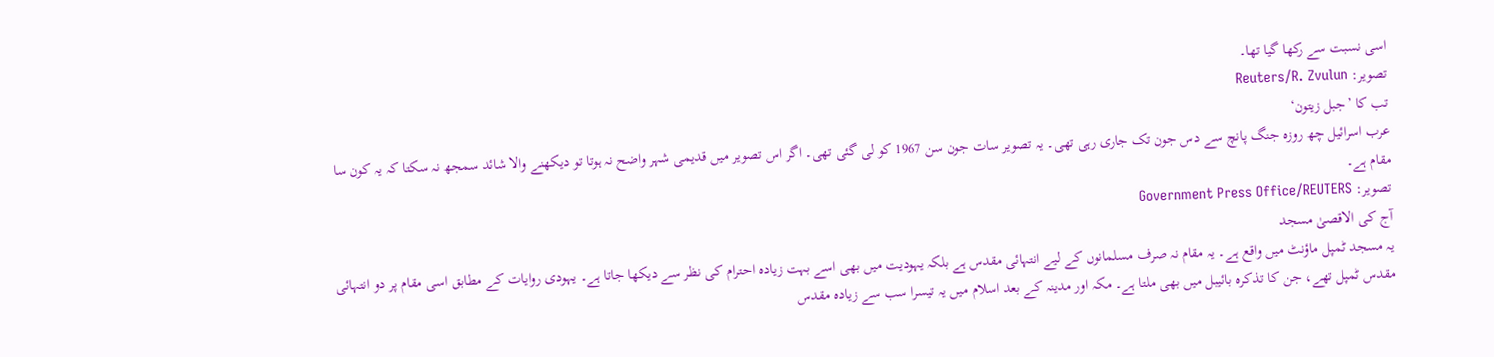اسی نسبت سے رکھا گیا تھا۔
تصویر: Reuters/R. Zvulun
تب کا ’جبل زیتون‘
عرب اسرائیل چھ روزہ جنگ پانچ سے دس جون تک جاری رہی تھی۔ یہ تصویر سات جون سن 1967 کو لی گئی تھی۔ اگر اس تصویر میں قدیمی شہر واضح نہ ہوتا تو دیکھنے والا شائد سمجھ نہ سکتا کہ یہ کون سا مقام ہے۔
تصویر: Government Press Office/REUTERS
آج کی الاقصیٰ مسجد
یہ مسجد ٹمپل ماؤنٹ میں واقع ہے۔ یہ مقام نہ صرف مسلمانوں کے لیے انتہائی مقدس ہے بلکہ یہودیت میں بھی اسے بہت زیادہ احترام کی نظر سے دیکھا جاتا ہے۔ یہودی روایات کے مطابق اسی مقام پر دو انتہائی مقدس ٹمپل تھے، جن کا تذکرہ بائیبل میں بھی ملتا ہے۔ مکہ اور مدینہ کے بعد اسلام میں یہ تیسرا سب سے زیادہ مقدس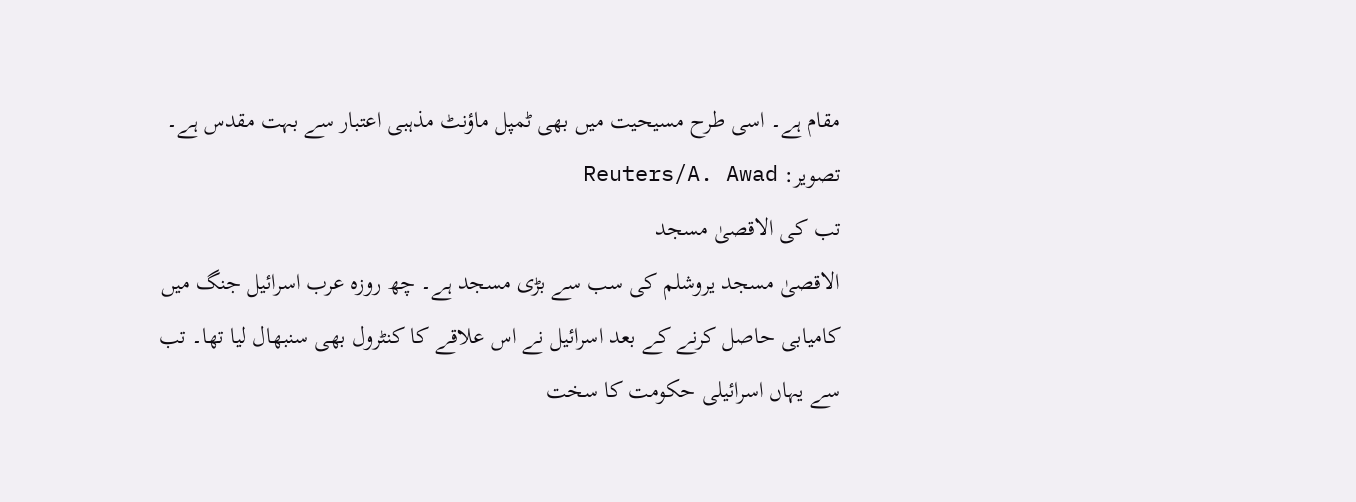مقام ہے۔ اسی طرح مسیحیت میں بھی ٹمپل ماؤنٹ مذہبی اعتبار سے بہت مقدس ہے۔
تصویر: Reuters/A. Awad
تب کی الاقصیٰ مسجد
الاقصیٰ مسجد یروشلم کی سب سے بڑی مسجد ہے۔ چھ روزہ عرب اسرائیل جنگ میں کامیابی حاصل کرنے کے بعد اسرائیل نے اس علاقے کا کنٹرول بھی سنبھال لیا تھا۔ تب سے یہاں اسرائیلی حکومت کا سخت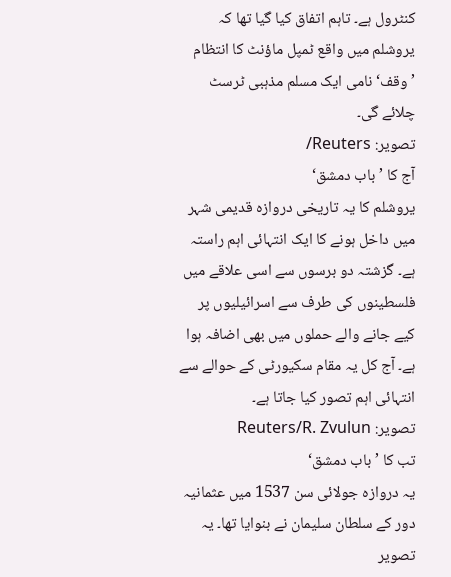کنٹرول ہے۔ تاہم اتفاق کیا گیا تھا کہ یروشلم میں واقع ٹمپل ماؤنٹ کا انتظام ’وقف‘ نامی ایک مسلم مذہبی ٹرسٹ چلائے گی۔
تصویر: Reuters/
آج کا ’باب دمشق‘
یروشلم کا یہ تاریخی دروازہ قدیمی شہر میں داخل ہونے کا ایک انتہائی اہم راستہ ہے۔ گزشتہ دو برسوں سے اسی علاقے میں فلسطینوں کی طرف سے اسرائیلیوں پر کیے جانے والے حملوں میں بھی اضافہ ہوا ہے۔ آج کل یہ مقام سکیورٹی کے حوالے سے انتہائی اہم تصور کیا جاتا ہے۔
تصویر: Reuters/R. Zvulun
تب کا ’باب دمشق‘
یہ دروازہ جولائی سن 1537 میں عثمانیہ دور کے سلطان سلیمان نے بنوایا تھا۔ یہ تصویر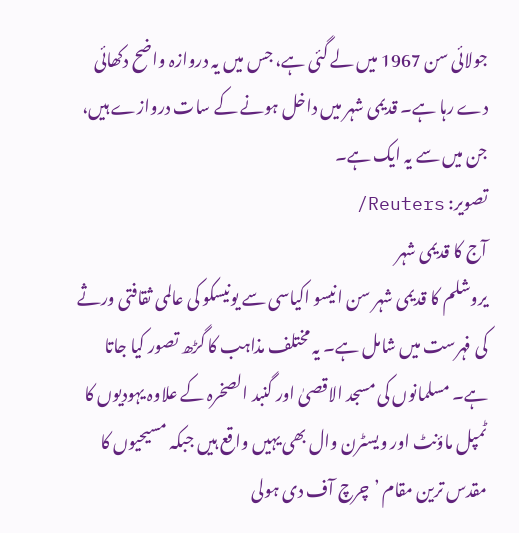جولائی سن 1967 میں لے گئی ہے، جس میں یہ دروازہ واضح دکھائی دے رہا ہے۔ قدیمی شہر میں داخل ہونے کے سات دروازے ہیں، جن میں سے یہ ایک ہے۔
تصویر: Reuters/
آج کا قدیمی شہر
یروشلم کا قدیمی شہر سن انیسو اکیاسی سے یونیسکو کی عالمی ثقافتی ورثے کی فہرست میں شامل ہے۔ یہ مختلف مذاہب کا گڑھ تصور کیا جاتا ہے۔ مسلمانوں کی مسجد الاقصیٰ اور گنبد الصخرہ کے علاوہ یہودیوں کا ٹمپل ماؤنٹ اور ویسٹرن وال بھی یہیں واقع ہیں جبکہ مسیحیوں کا مقدس ترین مقام ’چرچ آف دی ہولی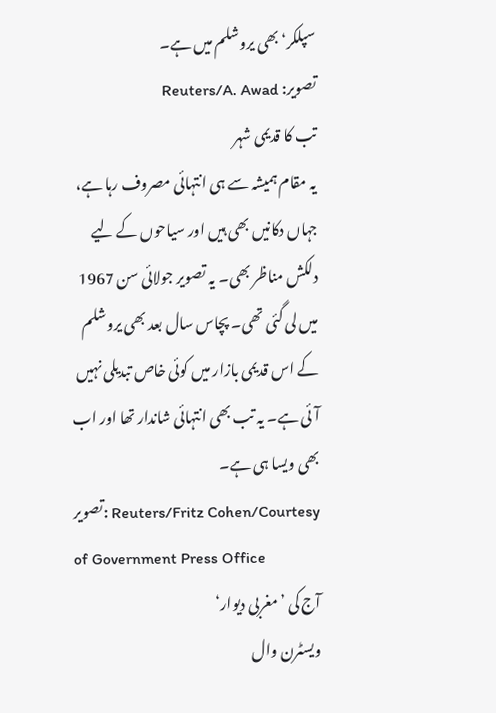سپلکر‘ بھی یروشلم میں ہے۔
تصویر: Reuters/A. Awad
تب کا قدیمی شہر
یہ مقام ہمیشہ سے ہی انتہائی مصروف رہا ہے، جہاں دکانیں بھی ہیں اور سیاحوں کے لیے دلکش مناظر بھی۔ یہ تصویر جولائی سن 1967 میں لی گئی تھی۔ پچاس سال بعد بھی یروشلم کے اس قدیمی بازار میں کوئی خاص تبدیلی نہیں آئی ہے۔ یہ تب بھی انتہائی شاندار تھا اور اب بھی ویسا ہی ہے۔
تصویر: Reuters/Fritz Cohen/Courtesy of Government Press Office
آج کی ’مغربی دیوار‘
ویسٹرن وال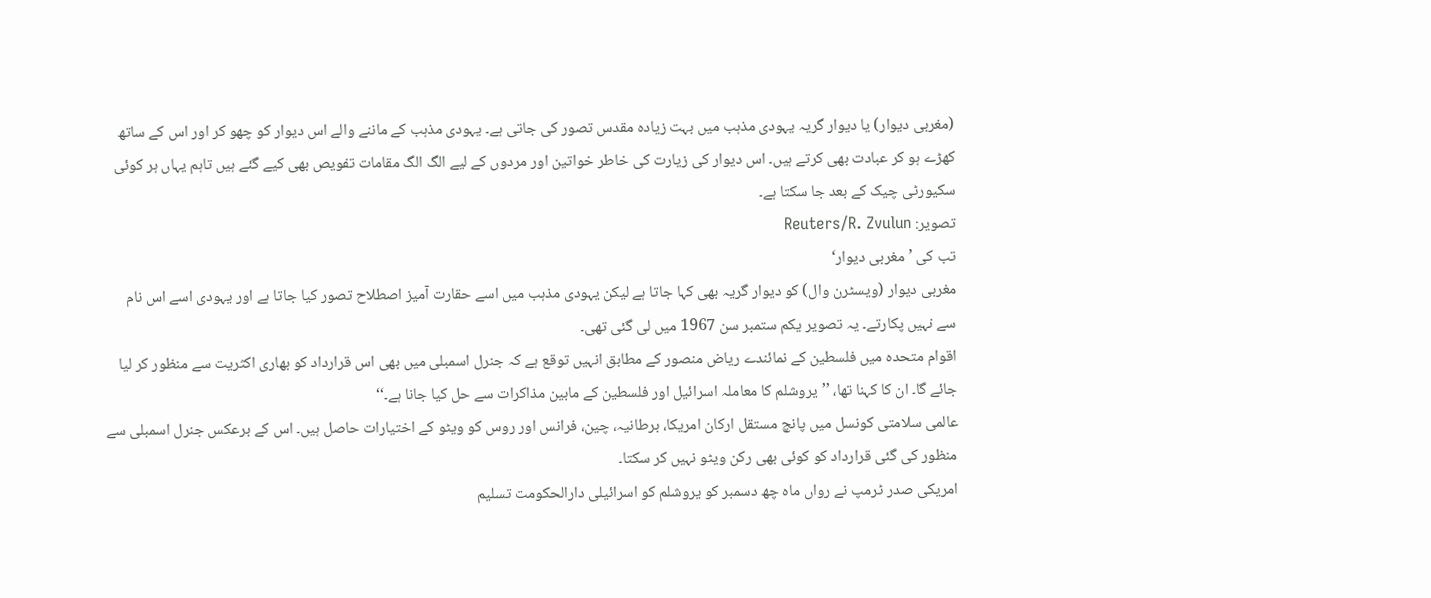(مغربی دیوار) یا دیوار گریہ یہودی مذہب میں بہت زیادہ مقدس تصور کی جاتی ہے۔ یہودی مذہب کے ماننے والے اس دیوار کو چھو کر اور اس کے ساتھ کھڑے ہو کر عبادت بھی کرتے ہیں۔ اس دیوار کی زیارت کی خاطر خواتین اور مردوں کے لیے الگ الگ مقامات تفویص بھی کیے گئے ہیں تاہم یہاں ہر کوئی سکیورٹی چیک کے بعد جا سکتا ہے۔
تصویر: Reuters/R. Zvulun
تب کی ’مغربی دیوار‘
مغربی دیوار (ویسٹرن وال) کو دیوار گریہ بھی کہا جاتا ہے لیکن یہودی مذہب میں اسے حقارت آمیز اصطلاح تصور کیا جاتا ہے اور یہودی اسے اس نام سے نہیں پکارتے۔ یہ تصویر یکم ستمبر سن 1967 میں لی گئی تھی۔
اقوام متحدہ میں فلسطین کے نمائندے ریاض منصور کے مطابق انہیں توقع ہے کہ جنرل اسمبلی میں بھی اس قرارداد کو بھاری اکثریت سے منظور کر لیا جائے گا۔ ان کا کہنا تھا، ’’یروشلم کا معاملہ اسرائیل اور فلسطین کے مابین مذاکرات سے حل کیا جانا ہے۔‘‘
عالمی سلامتی کونسل میں پانچ مستقل ارکان امریکا، برطانیہ، چین، فرانس اور روس کو ویٹو کے اختیارات حاصل ہیں۔ اس کے برعکس جنرل اسمبلی سے منظور کی گئی قرارداد کو کوئی بھی رکن ویٹو نہیں کر سکتا۔
امریکی صدر ٹرمپ نے رواں ماہ چھ دسمبر کو یروشلم کو اسرائیلی دارالحکومت تسلیم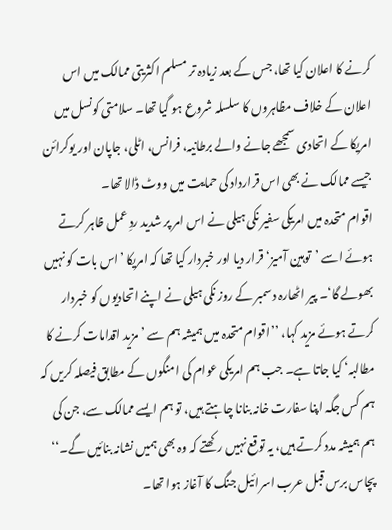کرنے کا اعلان کیا تھا، جس کے بعد زیادہ تر مسلم اکثریتی ممالک میں اس اعلان کے خلاف مظاہروں کا سلسلہ شروع ہو گیا تھا۔ سلامتی کونسل میں امریکا کے اتحادی سمجھے جانے والے برطانیہ، فرانس، اٹلی، جاپان اور یوکرائن جیسے ممالک نے بھی اس قرارداد کی حمایت میں ووٹ ڈالا تھا۔
اقوام متحدہ میں امریکی سفیر نکی ہیلی نے اس امر پر شدید ردِ عمل ظاہر کرتے ہوئے اسے ’توہین آمیز‘ قرار دیا اور خبردار کیا تھا کہ امریکا ’اس بات کو نہیں بھولے گا‘۔ پیر اٹھارہ دسمبر کے روز نکی ہیلی نے اپنے اتحادیوں کو خبردار کرتے ہوئے مزید کہا، ’’اقوام متحدہ میں ہمیشہ ہم سے ’مزید اقدامات کرنے کا مطالبہ‘ کیا جاتا ہے۔ جب ہم امریکی عوام کی امنگوں کے مطابق فیصلہ کریں کہ ہم کس جگہ اپنا سفارت خانہ بنانا چاہتے ہیں، تو ہم ایسے ممالک سے، جن کی ہم ہمیشہ مدد کرتے ہیں، یہ توقع نہیں رکھتے کہ وہ بھی ہمیں نشانہ بنائیں گے۔‘‘
پچاس برس قبل عرب اسرائیل جنگ کا آغاز ہوا تھا۔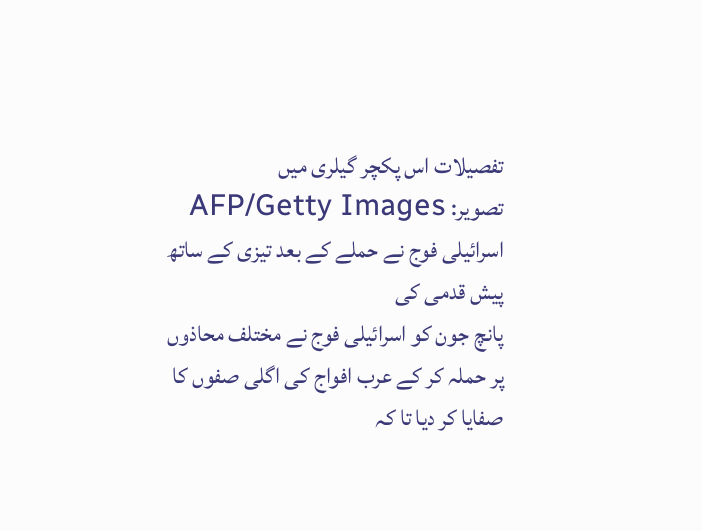تفصیلات اس پکچر گیلری میں
تصویر: AFP/Getty Images
اسرائیلی فوج نے حملے کے بعد تیزی کے ساتھ پیش قدمی کی
پانچ جون کو اسرائیلی فوج نے مختلف محاذوں پر حملہ کر کے عرب افواج کی اگلی صفوں کا صفایا کر دیا تا کہ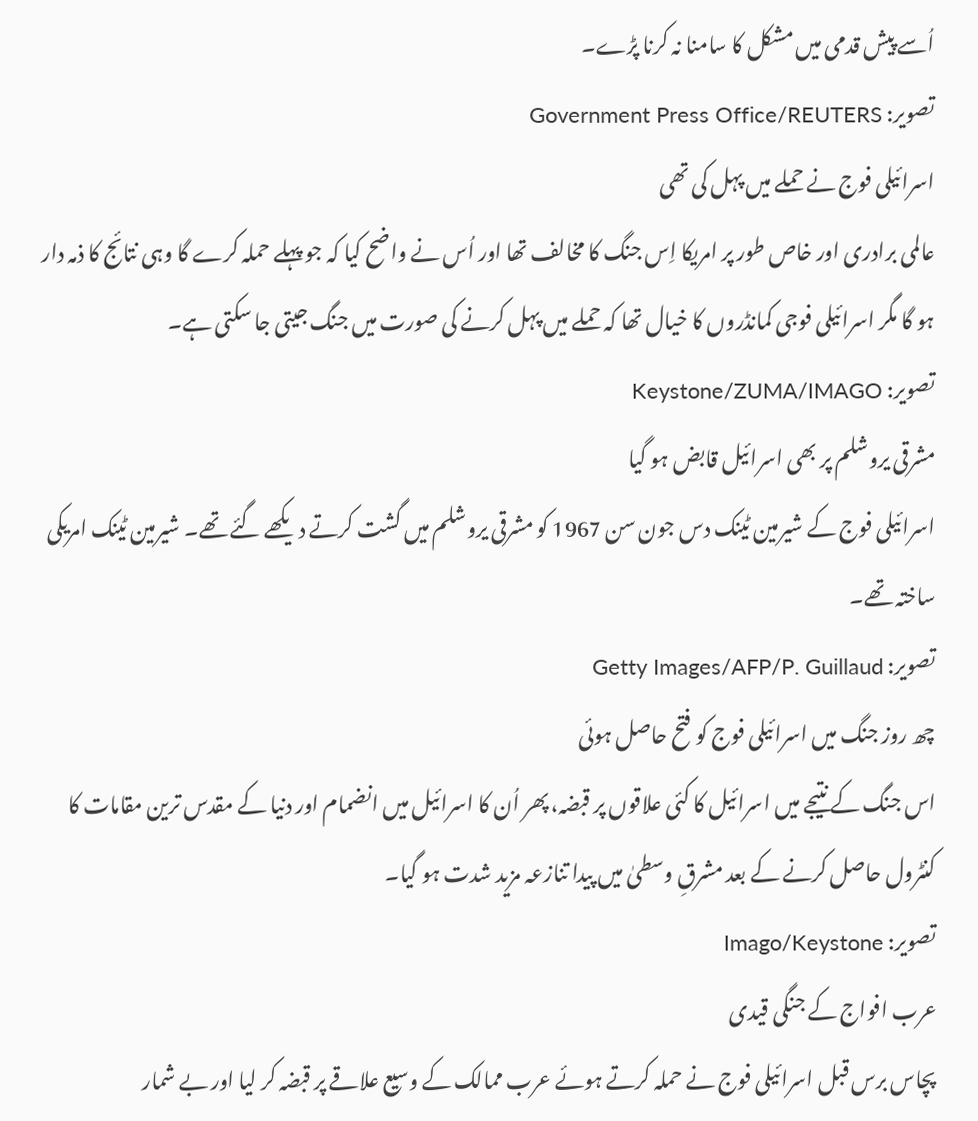اُسے پیش قدمی میں مشکل کا سامنا نہ کرنا پڑے۔
تصویر: Government Press Office/REUTERS
اسرائیلی فوج نے حملے میں پہل کی تھی
عالمی برادری اور خاص طور پر امریکا اِس جنگ کا مخالف تھا اور اُس نے واضح کیا کہ جو پہلے حملہ کرے گا وہی نتائج کا ذمہ دار ہو گا مگر اسرائیلی فوجی کمانڈروں کا خیال تھا کہ حملے میں پہل کرنے کی صورت میں جنگ جیتی جا سکتی ہے۔
تصویر: Keystone/ZUMA/IMAGO
مشرقی یروشلم پر بھی اسرائیل قابض ہو گیا
اسرائیلی فوج کے شیرمین ٹینک دس جون سن 1967 کو مشرقی یروشلم میں گشت کرتے دیکھے گئے تھے۔ شیرمین ٹینک امریکی ساختہ تھے۔
تصویر: Getty Images/AFP/P. Guillaud
چھ روز جنگ میں اسرائیلی فوج کو فتح حاصل ہوئی
اس جنگ کے نتیجے میں اسرائیل کا کئی علاقوں پر قبضہ، پھر اُن کا اسرائیل میں انضمام اور دنیا کے مقدس ترین مقامات کا کنٹرول حاصل کرنے کے بعد مشرقِ وسطیٰ میں پیدا تنازعہ مزید شدت ہو گیا۔
تصویر: Imago/Keystone
عرب افواج کے جنگی قیدی
پچاس برس قبل اسرائیلی فوج نے حملہ کرتے ہوئے عرب ممالک کے وسیع علاقے پر قبضہ کر لیا اور بے شمار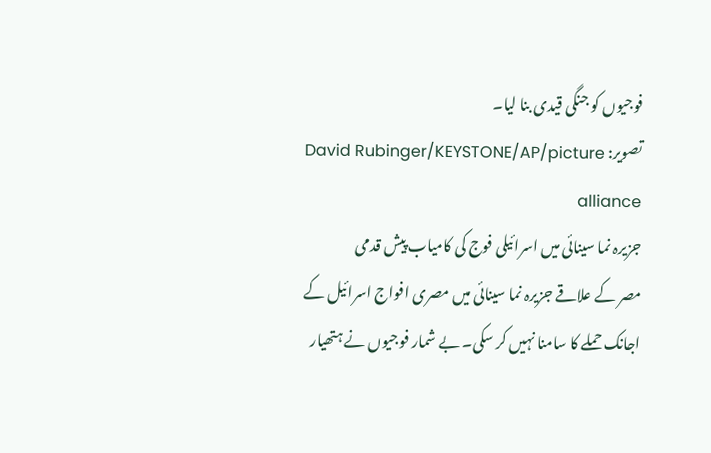فوجیوں کو جنگی قیدی بنا لیا۔
تصویر: David Rubinger/KEYSTONE/AP/picture alliance
جزیرہ نما سینائی میں اسرائیلی فوج کی کامیاب پیش قدمی
مصر کے علاقے جزیرہ نما سینائی میں مصری افواج اسرائیل کے اجانک حملے کا سامنا نہیں کر سکی۔ بے شمار فوجیوں نے ہتھیار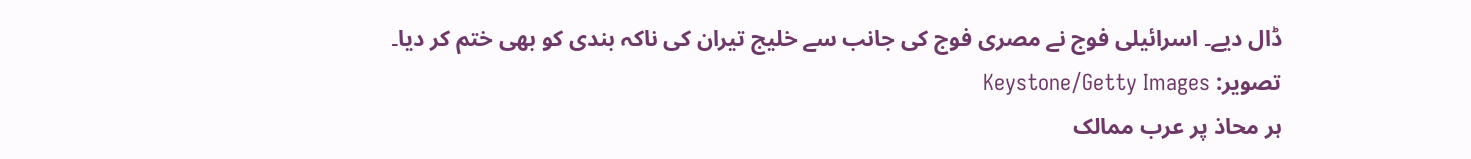ڈال دیے۔ اسرائیلی فوج نے مصری فوج کی جانب سے خلیج تیران کی ناکہ بندی کو بھی ختم کر دیا۔
تصویر: Keystone/Getty Images
ہر محاذ پر عرب ممالک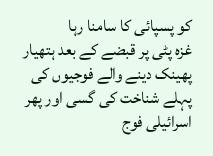کو پسپائی کا سامنا رہا
غزہ پٹی پر قبضے کے بعد ہتھیار پھینک دینے والے فوجیوں کی پہلے شناخت کی گسی اور پھر اسرائیلی فوج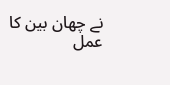نے چھان بین کا عمل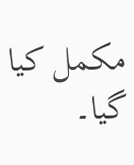مکمل کیا گیا۔